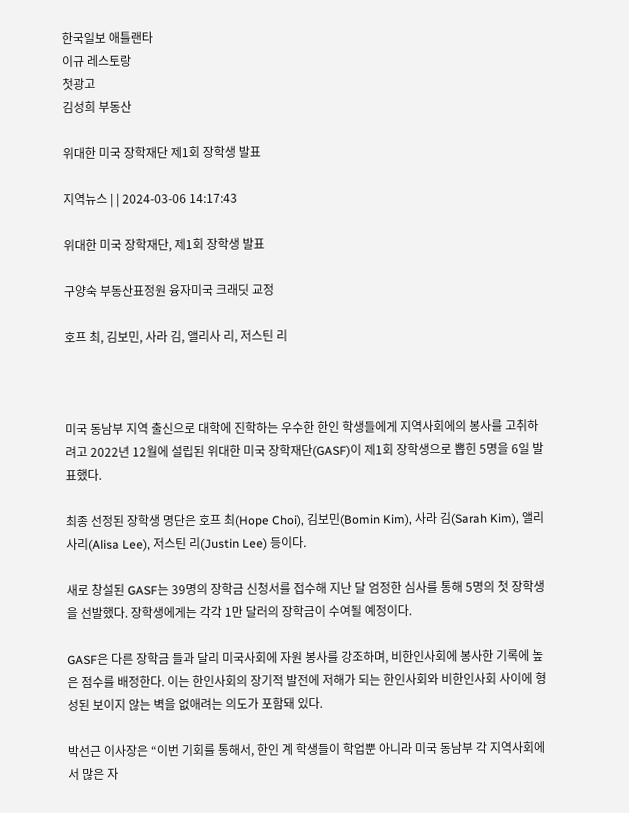한국일보 애틀랜타
이규 레스토랑
첫광고
김성희 부동산

위대한 미국 장학재단 제1회 장학생 발표

지역뉴스 | | 2024-03-06 14:17:43

위대한 미국 장학재단, 제1회 장학생 발표

구양숙 부동산표정원 융자미국 크래딧 교정

호프 최, 김보민, 사라 김, 앨리사 리, 저스틴 리



미국 동남부 지역 출신으로 대학에 진학하는 우수한 한인 학생들에게 지역사회에의 봉사를 고취하려고 2022년 12월에 설립된 위대한 미국 장학재단(GASF)이 제1회 장학생으로 뽑힌 5명을 6일 발표했다.

최종 선정된 장학생 명단은 호프 최(Hope Choi), 김보민(Bomin Kim), 사라 김(Sarah Kim), 앨리사리(Alisa Lee), 저스틴 리(Justin Lee) 등이다.

새로 창설된 GASF는 39명의 장학금 신청서를 접수해 지난 달 엄정한 심사를 통해 5명의 첫 장학생을 선발했다. 장학생에게는 각각 1만 달러의 장학금이 수여될 예정이다.

GASF은 다른 장학금 들과 달리 미국사회에 자원 봉사를 강조하며, 비한인사회에 봉사한 기록에 높은 점수를 배정한다. 이는 한인사회의 장기적 발전에 저해가 되는 한인사회와 비한인사회 사이에 형성된 보이지 않는 벽을 없애려는 의도가 포함돼 있다.

박선근 이사장은 “이번 기회를 통해서, 한인 계 학생들이 학업뿐 아니라 미국 동남부 각 지역사회에서 많은 자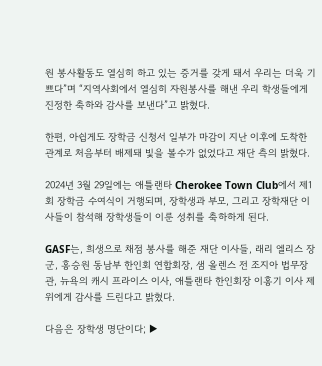원 봉사활동도 열심히 하고 있는 증거를 갖게 돼서 우리는 더욱 기쁘다”며 “지역사회에서 열심히 자원봉사를 해낸 우리 학생들에게 진정한 축하와 감사를 보낸다”고 밝혔다.

한편, 아쉽게도 장학금 신청서 일부가 마감이 지난 이후에 도착한 관계로 처음부터 배제돼 빛을 볼수가 없었다고 재단 측의 밝혔다.

2024년 3월 29일에는 애틀랜타 Cherokee Town Club에서 제1회 장학금 수여식이 거행되며, 장학생과 부모, 그리고 장학재단 이사들이 참석해 장학생들이 이룬 성취를 축하하게 된다.

GASF는, 희생으로 채점 봉사를 해준 재단 이사들, 래리 엘리스 장군, 홍승원 동남부 한인회 연합회장, 샘 올렌스 전 조지아 법무장관, 뉴욕의 캐시 프라이스 이사, 애틀랜타 한인회장 이홍기 이사 제위에게 감사를 드린다고 밝혔다.

다음은 장학생 명단이다; ▶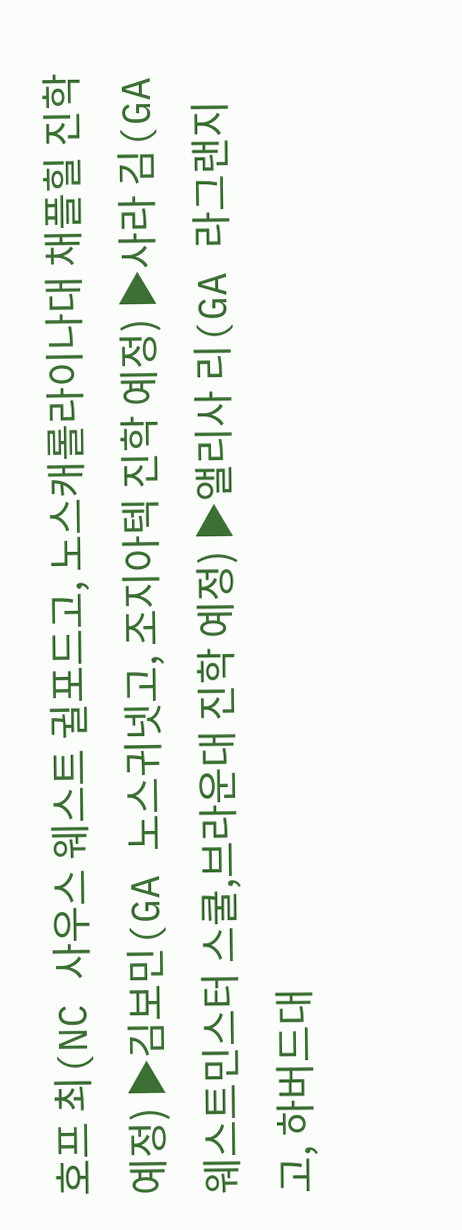호프 최(NC 사우스 웨스트 귈포드고, 노스캐롤라이나대 채플힐 진학 예정) ▶김보민(GA 노스귀넷고, 조지아텍 진학 예정) ▶사라 김(GA 웨스트민스터 스쿨,브라운대 진학 예정) ▶앨리사 리(GA 라그랜지고, 하버드대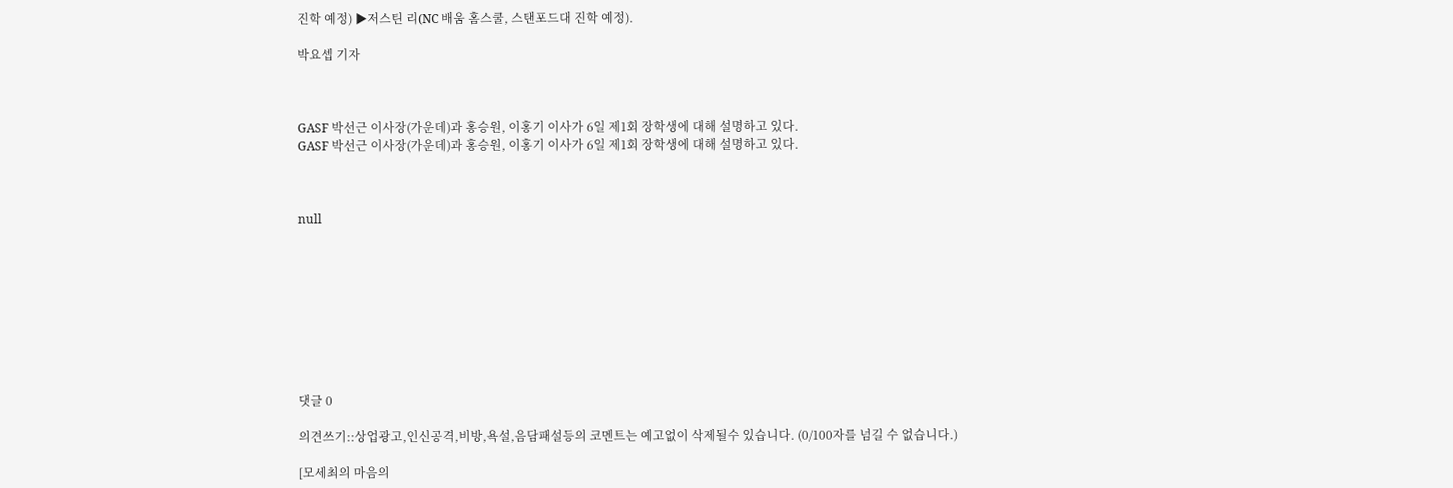진학 예정) ▶저스틴 리(NC 배움 홈스쿨, 스탠포드대 진학 예정).

박요셉 기자



GASF 박선근 이사장(가운데)과 홍승원, 이홍기 이사가 6일 제1회 장학생에 대해 설명하고 있다.
GASF 박선근 이사장(가운데)과 홍승원, 이홍기 이사가 6일 제1회 장학생에 대해 설명하고 있다.



null









댓글 0

의견쓰기::상업광고,인신공격,비방,욕설,음담패설등의 코멘트는 예고없이 삭제될수 있습니다. (0/100자를 넘길 수 없습니다.)

[모세최의 마음의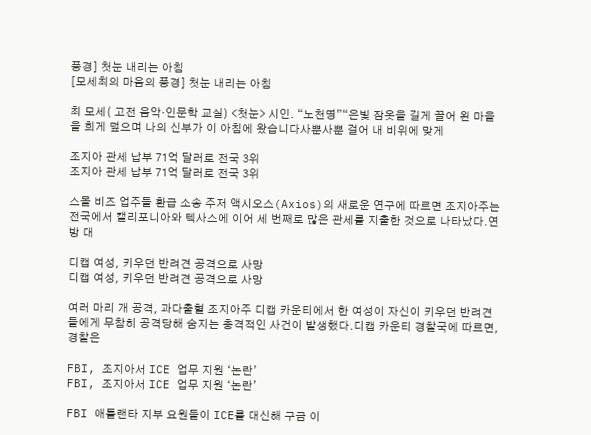풍경] 첫눈 내리는 아침
[모세최의 마음의 풍경] 첫눈 내리는 아침

최 모세( 고전 음악·인문학 교실) <첫눈> 시인. “노천명”“은빛 잠옷을 길게 끌어 왼 마을을 희게 덮으며 나의 신부가 이 아침에 왔습니다사뿐사뿐 걸어 내 비위에 맞게

조지아 관세 납부 71억 달러로 전국 3위
조지아 관세 납부 71억 달러로 전국 3위

스몰 비즈 업주들 환급 소송 주저 액시오스(Axios)의 새로운 연구에 따르면 조지아주는 전국에서 캘리포니아와 텍사스에 이어 세 번째로 많은 관세를 지출한 것으로 나타났다.연방 대

디캡 여성, 키우던 반려견 공격으로 사망
디캡 여성, 키우던 반려견 공격으로 사망

여러 마리 개 공격, 과다출혈 조지아주 디캡 카운티에서 한 여성이 자신이 키우던 반려견들에게 무참히 공격당해 숨지는 충격적인 사건이 발생했다.디캡 카운티 경찰국에 따르면, 경찰은

FBI, 조지아서 ICE 업무 지원 ‘논란’
FBI, 조지아서 ICE 업무 지원 ‘논란’

FBI 애틀랜타 지부 요원들이 ICE를 대신해 구금 이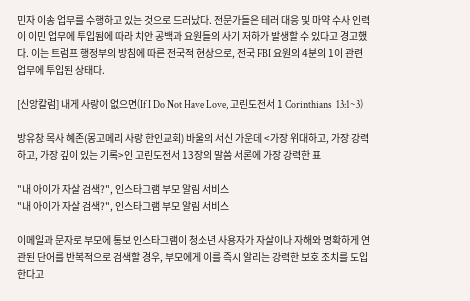민자 이송 업무를 수행하고 있는 것으로 드러났다. 전문가들은 테러 대응 및 마약 수사 인력이 이민 업무에 투입됨에 따라 치안 공백과 요원들의 사기 저하가 발생할 수 있다고 경고했다. 이는 트럼프 행정부의 방침에 따른 전국적 현상으로, 전국 FBI 요원의 4분의 1이 관련 업무에 투입된 상태다.

[신앙칼럼] 내게 사랑이 없으면(If I Do Not Have Love, 고린도전서 1 Corinthians  13:1~3)

방유창 목사 혜존(몽고메리 사랑 한인교회) 바울의 서신 가운데 <가장 위대하고, 가장 강력하고, 가장 깊이 있는 기록>인 고린도전서 13장의 말씀 서론에 가장 강력한 표

"내 아이가 자살 검색?", 인스타그램 부모 알림 서비스
"내 아이가 자살 검색?", 인스타그램 부모 알림 서비스

이메일과 문자로 부모에 통보 인스타그램이 청소년 사용자가 자살이나 자해와 명확하게 연관된 단어를 반복적으로 검색할 경우, 부모에게 이를 즉시 알리는 강력한 보호 조치를 도입한다고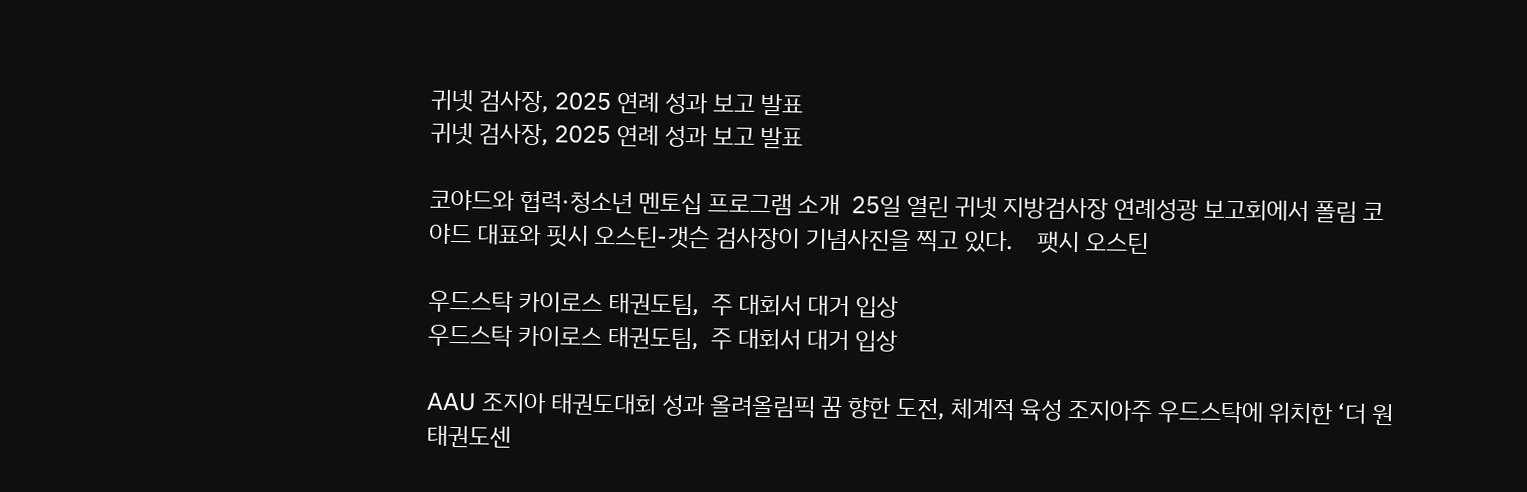귀넷 검사장, 2025 연례 성과 보고 발표
귀넷 검사장, 2025 연례 성과 보고 발표

코야드와 협력·청소년 멘토십 프로그램 소개  25일 열린 귀넷 지방검사장 연례성광 보고회에서 폴림 코야드 대표와 핏시 오스틴-갯슨 검사장이 기념사진을 찍고 있다.    팻시 오스틴

우드스탁 카이로스 태권도팀,  주 대회서 대거 입상
우드스탁 카이로스 태권도팀,  주 대회서 대거 입상

AAU 조지아 태권도대회 성과 올려올림픽 꿈 향한 도전, 체계적 육성 조지아주 우드스탁에 위치한 ‘더 원 태권도센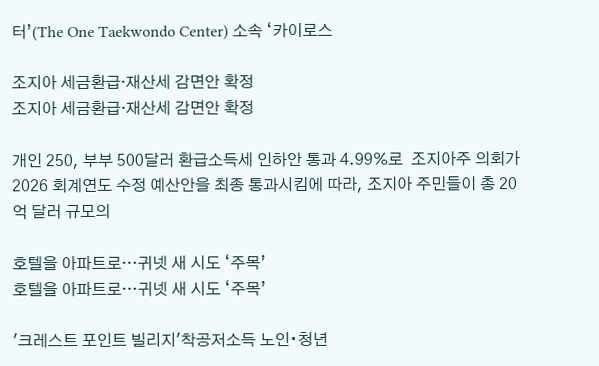터’(The One Taekwondo Center) 소속 ‘카이로스

조지아 세금환급·재산세 감면안 확정
조지아 세금환급·재산세 감면안 확정

개인 250, 부부 500달러 환급소득세 인하안 통과 4.99%로  조지아주 의회가 2026 회계연도 수정 예산안을 최종 통과시킴에 따라, 조지아 주민들이 총 20억 달러 규모의

호텔을 아파트로…귀넷 새 시도 ‘주목’
호텔을 아파트로…귀넷 새 시도 ‘주목’

'크레스트 포인트 빌리지'착공저소득 노인∙청년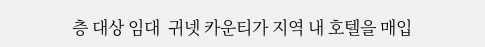층 대상 임대  귀넷 카운티가 지역 내 호텔을 매입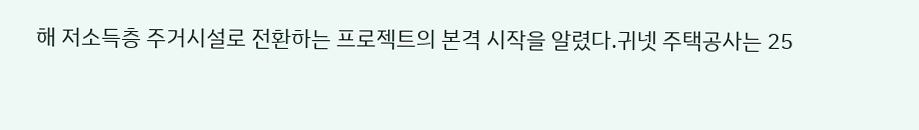해 저소득층 주거시설로 전환하는 프로젝트의 본격 시작을 알렸다.귀넷 주택공사는 25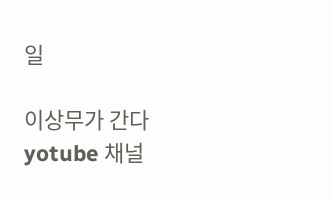일

이상무가 간다 yotube 채널